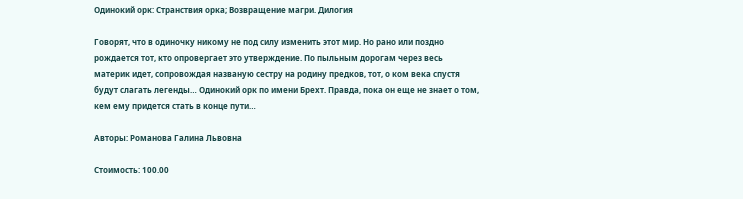Одинокий орк: Странствия орка; Возвращение магри. Дилогия

Говорят, что в одиночку никому не под силу изменить этот мир. Но рано или поздно рождается тот, кто опровергает это утверждение. По пыльным дорогам через весь материк идет, сопровождая названую сестру на родину предков, тот, о ком века спустя будут слагать легенды… Одинокий орк по имени Брехт. Правда, пока он еще не знает о том, кем ему придется стать в конце пути…

Авторы: Романова Галина Львовна

Стоимость: 100.00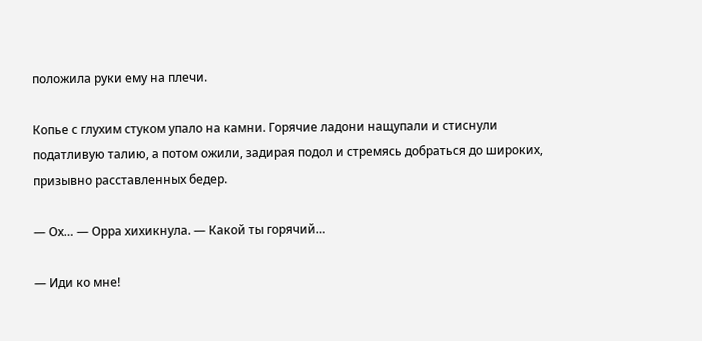положила руки ему на плечи.

Копье с глухим стуком упало на камни. Горячие ладони нащупали и стиснули податливую талию, а потом ожили, задирая подол и стремясь добраться до широких, призывно расставленных бедер.

— Ох… — Орра хихикнула. — Какой ты горячий…

— Иди ко мне!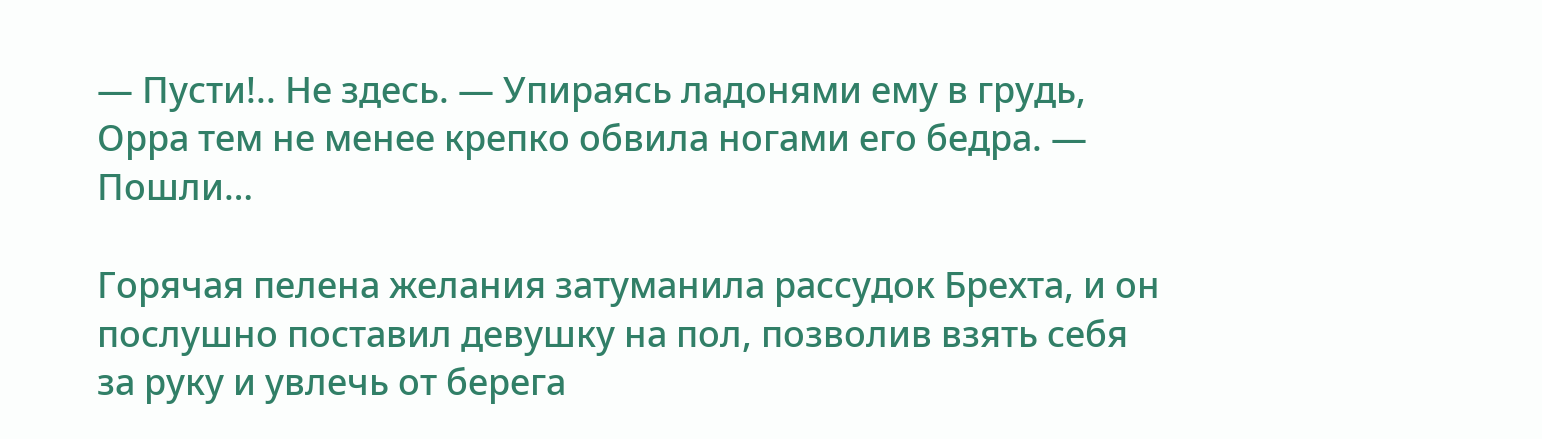— Пусти!.. Не здесь. — Упираясь ладонями ему в грудь, Орра тем не менее крепко обвила ногами его бедра. — Пошли…

Горячая пелена желания затуманила рассудок Брехта, и он послушно поставил девушку на пол, позволив взять себя за руку и увлечь от берега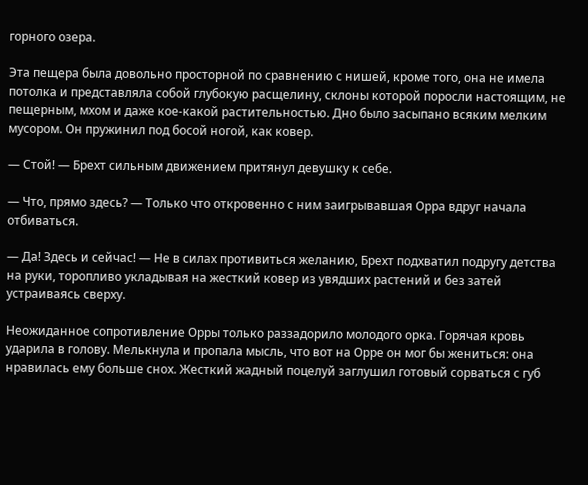горного озера.

Эта пещера была довольно просторной по сравнению с нишей, кроме того, она не имела потолка и представляла собой глубокую расщелину, склоны которой поросли настоящим, не пещерным, мхом и даже кое-какой растительностью. Дно было засыпано всяким мелким мусором. Он пружинил под босой ногой, как ковер.

— Стой! — Брехт сильным движением притянул девушку к себе.

— Что, прямо здесь? — Только что откровенно с ним заигрывавшая Орра вдруг начала отбиваться.

— Да! Здесь и сейчас! — Не в силах противиться желанию, Брехт подхватил подругу детства на руки, торопливо укладывая на жесткий ковер из увядших растений и без затей устраиваясь сверху.

Неожиданное сопротивление Орры только раззадорило молодого орка. Горячая кровь ударила в голову. Мелькнула и пропала мысль, что вот на Орре он мог бы жениться: она нравилась ему больше снох. Жесткий жадный поцелуй заглушил готовый сорваться с губ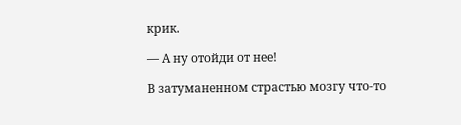крик.

— А ну отойди от нее!

В затуманенном страстью мозгу что-то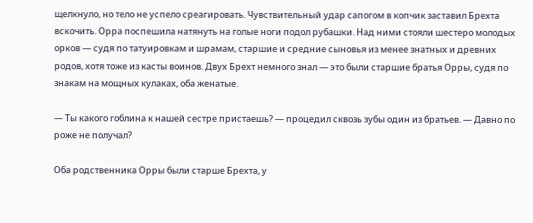щелкнуло, но тело не успело среагировать. Чувствительный удар сапогом в копчик заставил Брехта вскочить. Орра поспешила натянуть на голые ноги подол рубашки. Над ними стояли шестеро молодых орков — судя по татуировкам и шрамам, старшие и средние сыновья из менее знатных и древних родов, хотя тоже из касты воинов. Двух Брехт немного знал — это были старшие братья Орры, судя по знакам на мощных кулаках, оба женатые.

— Ты какого гоблина к нашей сестре пристаешь? — процедил сквозь зубы один из братьев. — Давно по роже не получал?

Оба родственника Орры были старше Брехта, у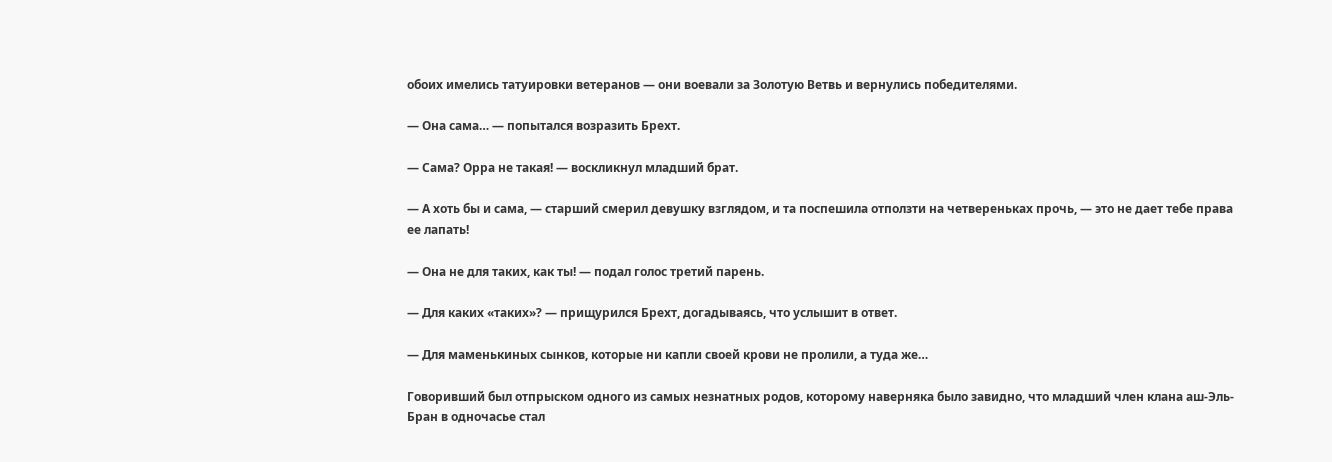обоих имелись татуировки ветеранов — они воевали за Золотую Ветвь и вернулись победителями.

— Она сама… — попытался возразить Брехт.

— Сама? Орра не такая! — воскликнул младший брат.

— А хоть бы и сама, — старший смерил девушку взглядом, и та поспешила отползти на четвереньках прочь, — это не дает тебе права ее лапать!

— Она не для таких, как ты! — подал голос третий парень.

— Для каких «таких»? — прищурился Брехт, догадываясь, что услышит в ответ.

— Для маменькиных сынков, которые ни капли своей крови не пролили, а туда же…

Говоривший был отпрыском одного из самых незнатных родов, которому наверняка было завидно, что младший член клана аш-Эль-Бран в одночасье стал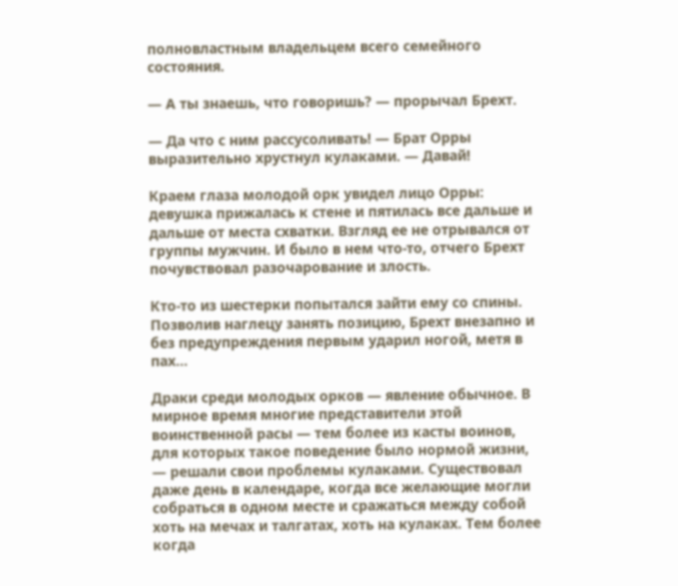полновластным владельцем всего семейного состояния.

— А ты знаешь, что говоришь? — прорычал Брехт.

— Да что с ним рассусоливать! — Брат Орры выразительно хрустнул кулаками. — Давай!

Краем глаза молодой орк увидел лицо Орры: девушка прижалась к стене и пятилась все дальше и дальше от места схватки. Взгляд ее не отрывался от группы мужчин. И было в нем что-то, отчего Брехт почувствовал разочарование и злость.

Кто-то из шестерки попытался зайти ему со спины. Позволив наглецу занять позицию, Брехт внезапно и без предупреждения первым ударил ногой, метя в пах…

Драки среди молодых орков — явление обычное. В мирное время многие представители этой воинственной расы — тем более из касты воинов, для которых такое поведение было нормой жизни, — решали свои проблемы кулаками. Существовал даже день в календаре, когда все желающие могли собраться в одном месте и сражаться между собой хоть на мечах и талгатах, хоть на кулаках. Тем более когда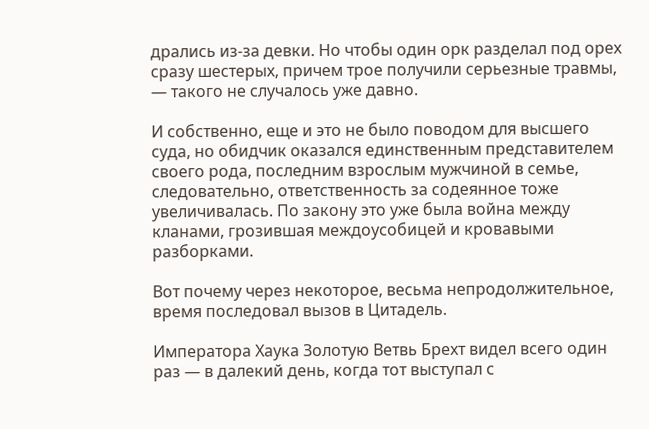дрались из-за девки. Но чтобы один орк разделал под орех сразу шестерых, причем трое получили серьезные травмы, — такого не случалось уже давно.

И собственно, еще и это не было поводом для высшего суда, но обидчик оказался единственным представителем своего рода, последним взрослым мужчиной в семье, следовательно, ответственность за содеянное тоже увеличивалась. По закону это уже была война между кланами, грозившая междоусобицей и кровавыми разборками.

Вот почему через некоторое, весьма непродолжительное, время последовал вызов в Цитадель.

Императора Хаука Золотую Ветвь Брехт видел всего один раз — в далекий день, когда тот выступал с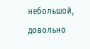небольшой, довольно